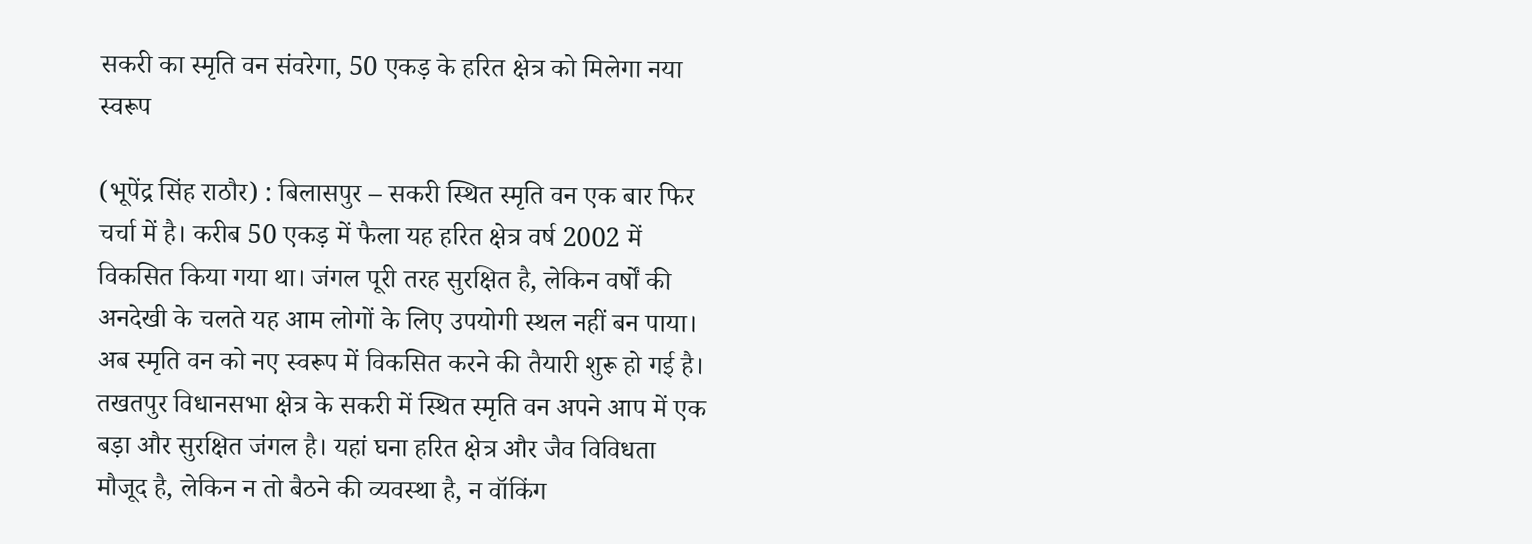सकरी का स्मृति वन संवरेगा, 50 एकड़ के हरित क्षेत्र को मिलेगा नया स्वरूप

(भूपेंद्र सिंह राठौर) : बिलासपुर – सकरी स्थित स्मृति वन एक बार फिर चर्चा में है। करीब 50 एकड़ में फैला यह हरित क्षेत्र वर्ष 2002 में विकसित किया गया था। जंगल पूरी तरह सुरक्षित है, लेकिन वर्षों की अनदेखी के चलते यह आम लोगों के लिए उपयोगी स्थल नहीं बन पाया। अब स्मृति वन को नए स्वरूप में विकसित करने की तैयारी शुरू हो गई है।
तखतपुर विधानसभा क्षेत्र के सकरी में स्थित स्मृति वन अपने आप में एक बड़ा और सुरक्षित जंगल है। यहां घना हरित क्षेत्र और जैव विविधता मौजूद है, लेकिन न तो बैठने की व्यवस्था है, न वॉकिंग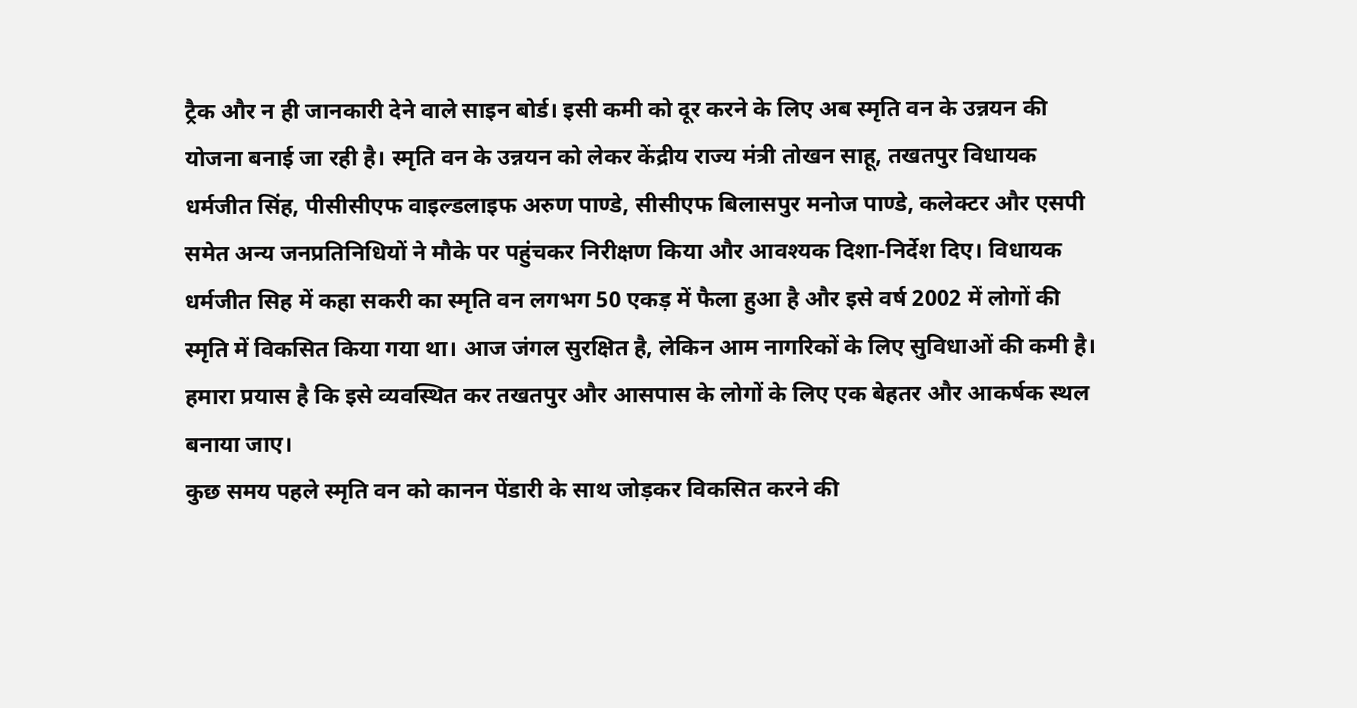ट्रैक और न ही जानकारी देने वाले साइन बोर्ड। इसी कमी को दूर करने के लिए अब स्मृति वन के उन्नयन की योजना बनाई जा रही है। स्मृति वन के उन्नयन को लेकर केंद्रीय राज्य मंत्री तोखन साहू, तखतपुर विधायक धर्मजीत सिंह, पीसीसीएफ वाइल्डलाइफ अरुण पाण्डे, सीसीएफ बिलासपुर मनोज पाण्डे, कलेक्टर और एसपी समेत अन्य जनप्रतिनिधियों ने मौके पर पहुंचकर निरीक्षण किया और आवश्यक दिशा-निर्देश दिए। विधायक धर्मजीत सिह में कहा सकरी का स्मृति वन लगभग 50 एकड़ में फैला हुआ है और इसे वर्ष 2002 में लोगों की स्मृति में विकसित किया गया था। आज जंगल सुरक्षित है, लेकिन आम नागरिकों के लिए सुविधाओं की कमी है। हमारा प्रयास है कि इसे व्यवस्थित कर तखतपुर और आसपास के लोगों के लिए एक बेहतर और आकर्षक स्थल बनाया जाए।
कुछ समय पहले स्मृति वन को कानन पेंडारी के साथ जोड़कर विकसित करने की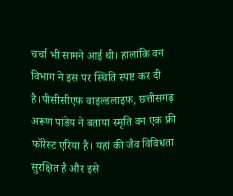चर्चा भी सामने आई थी। हालांकि वन विभाग ने इस पर स्थिति स्पष्ट कर दी है।पीसीसीएफ वाइल्डलाइफ, छत्तीसगढ़ अरूण पांडेय ने बताया स्मृति वन एक फ्री फॉरेस्ट एरिया है। यहां की जैव विविधता सुरक्षित है और इसे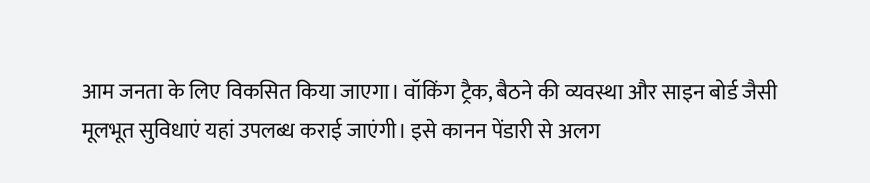आम जनता के लिए विकसित किया जाएगा। वॉकिंग ट्रैक, बैठने की व्यवस्था और साइन बोर्ड जैसी मूलभूत सुविधाएं यहां उपलब्ध कराई जाएंगी। इसे कानन पेंडारी से अलग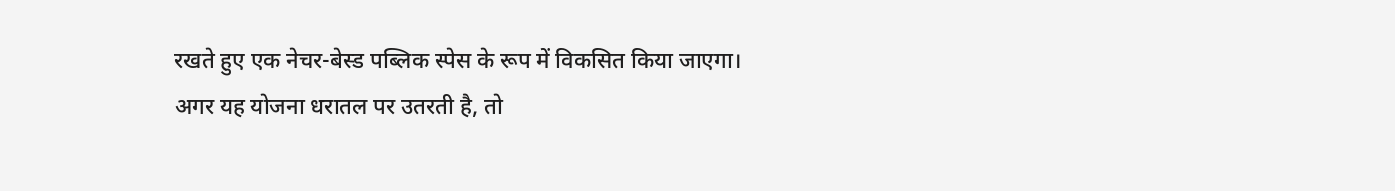रखते हुए एक नेचर-बेस्ड पब्लिक स्पेस के रूप में विकसित किया जाएगा।
अगर यह योजना धरातल पर उतरती है, तो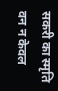सकरी का स्मृति वन न केवल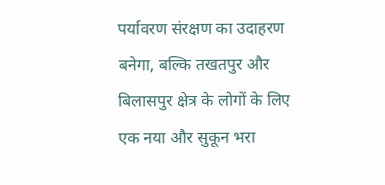पर्यावरण संरक्षण का उदाहरण बनेगा, बल्कि तखतपुर और बिलासपुर क्षेत्र के लोगों के लिए एक नया और सुकून भरा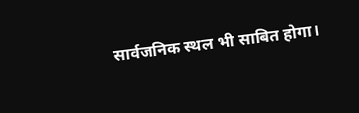सार्वजनिक स्थल भी साबित होगा।